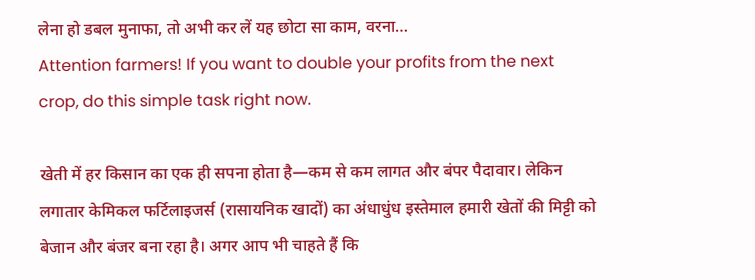लेना हो डबल मुनाफा, तो अभी कर लें यह छोटा सा काम, वरना…
Attention farmers! If you want to double your profits from the next crop, do this simple task right now.

खेती में हर किसान का एक ही सपना होता है—कम से कम लागत और बंपर पैदावार। लेकिन लगातार केमिकल फर्टिलाइजर्स (रासायनिक खादों) का अंधाधुंध इस्तेमाल हमारी खेतों की मिट्टी को बेजान और बंजर बना रहा है। अगर आप भी चाहते हैं कि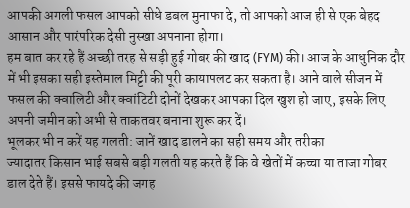आपकी अगली फसल आपको सीधे डबल मुनाफा दे, तो आपको आज ही से एक बेहद आसान और पारंपरिक देसी नुस्खा अपनाना होगा।
हम बात कर रहे हैं अच्छी तरह से सड़ी हुई गोबर की खाद (FYM) की। आज के आधुनिक दौर में भी इसका सही इस्तेमाल मिट्टी की पूरी कायापलट कर सकता है। आने वाले सीजन में फसल की क्वालिटी और क्वांटिटी दोनों देखकर आपका दिल खुश हो जाए, इसके लिए अपनी जमीन को अभी से ताकतवर बनाना शुरू कर दें।
भूलकर भी न करें यह गलती: जानें खाद डालने का सही समय और तरीका
ज्यादातर किसान भाई सबसे बड़ी गलती यह करते हैं कि वे खेतों में कच्चा या ताजा गोबर डाल देते हैं। इससे फायदे की जगह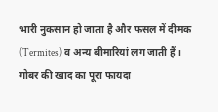भारी नुकसान हो जाता है और फसल में दीमक (Termites) व अन्य बीमारियां लग जाती हैं।
गोबर की खाद का पूरा फायदा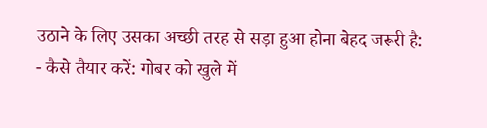उठाने के लिए उसका अच्छी तरह से सड़ा हुआ होना बेहद जरूरी है:
- कैसे तैयार करें: गोबर को खुले में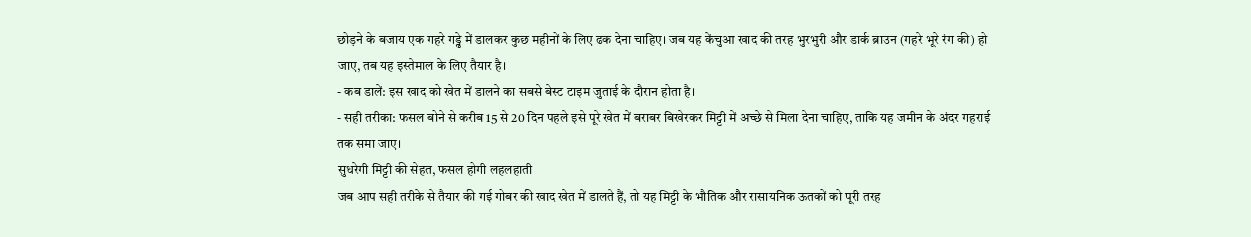छोड़ने के बजाय एक गहरे गड्ढे में डालकर कुछ महीनों के लिए ढक देना चाहिए। जब यह केंचुआ खाद की तरह भुरभुरी और डार्क ब्राउन (गहरे भूरे रंग की) हो जाए, तब यह इस्तेमाल के लिए तैयार है।
- कब डालें: इस खाद को खेत में डालने का सबसे बेस्ट टाइम जुताई के दौरान होता है।
- सही तरीका: फसल बोने से करीब 15 से 20 दिन पहले इसे पूरे खेत में बराबर बिखेरकर मिट्टी में अच्छे से मिला देना चाहिए, ताकि यह जमीन के अंदर गहराई तक समा जाए।
सुधरेगी मिट्टी की सेहत, फसल होगी लहलहाती
जब आप सही तरीके से तैयार की गई गोबर की खाद खेत में डालते हैं, तो यह मिट्टी के भौतिक और रासायनिक ऊतकों को पूरी तरह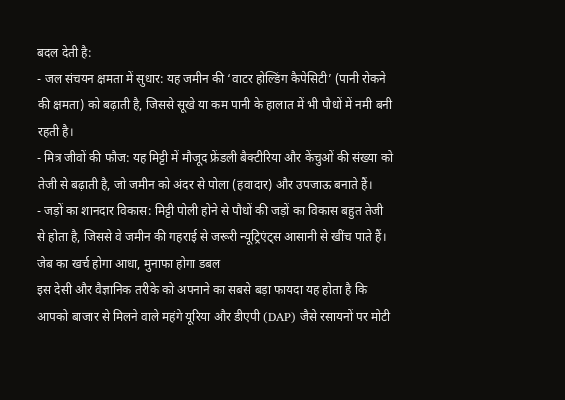बदल देती है:
- जल संचयन क्षमता में सुधार: यह जमीन की ‘वाटर होल्डिंग कैपेसिटी’ (पानी रोकने की क्षमता) को बढ़ाती है, जिससे सूखे या कम पानी के हालात में भी पौधों में नमी बनी रहती है।
- मित्र जीवों की फौज: यह मिट्टी में मौजूद फ्रेंडली बैक्टीरिया और केंचुओं की संख्या को तेजी से बढ़ाती है, जो जमीन को अंदर से पोला (हवादार) और उपजाऊ बनाते हैं।
- जड़ों का शानदार विकास: मिट्टी पोली होने से पौधों की जड़ों का विकास बहुत तेजी से होता है, जिससे वे जमीन की गहराई से जरूरी न्यूट्रिएंट्स आसानी से खींच पाते हैं।
जेब का खर्च होगा आधा, मुनाफा होगा डबल
इस देसी और वैज्ञानिक तरीके को अपनाने का सबसे बड़ा फायदा यह होता है कि आपको बाजार से मिलने वाले महंगे यूरिया और डीएपी (DAP) जैसे रसायनों पर मोटी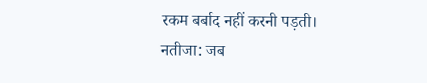रकम बर्बाद नहीं करनी पड़ती।
नतीजा: जब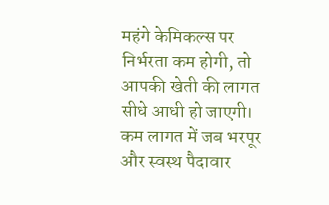महंगे केमिकल्स पर निर्भरता कम होगी, तो आपकी खेती की लागत सीधे आधी हो जाएगी। कम लागत में जब भरपूर और स्वस्थ पैदावार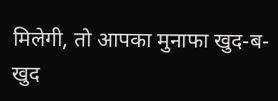मिलेगी, तो आपका मुनाफा खुद-ब-खुद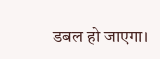डबल हो जाएगा।